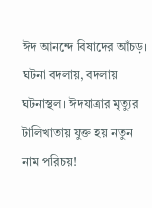ঈদ আনন্দে বিষাদের আঁচড়। ঘটনা বদলায়, বদলায় ঘটনাস্থল। ঈদযাত্রার মৃত্যুর টালিখাতায় যুক্ত হয় নতুন নাম পরিচয়!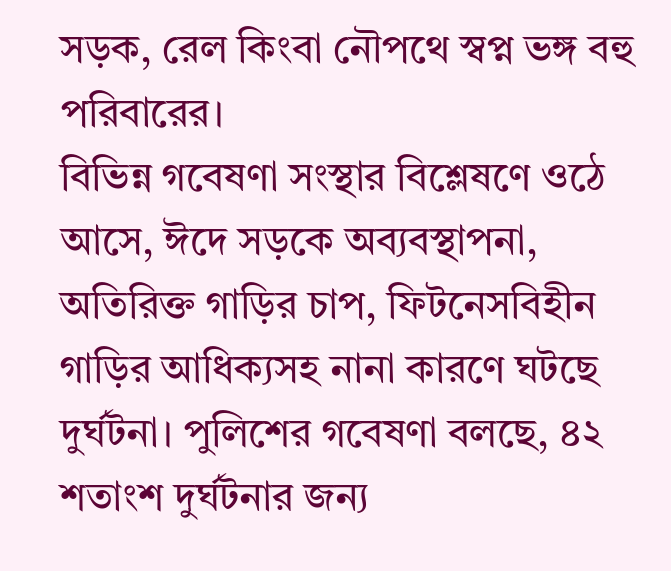সড়ক, রেল কিংবা নৌপথে স্বপ্ন ভঙ্গ বহু পরিবারের।
বিভিন্ন গবেষণা সংস্থার বিশ্লেষণে ওঠে আসে, ঈদে সড়কে অব্যবস্থাপনা, অতিরিক্ত গাড়ির চাপ, ফিটনেসবিহীন গাড়ির আধিক্যসহ নানা কারণে ঘটছে দুর্ঘটনা। পুলিশের গবেষণা বলছে, ৪২ শতাংশ দুর্ঘটনার জন্য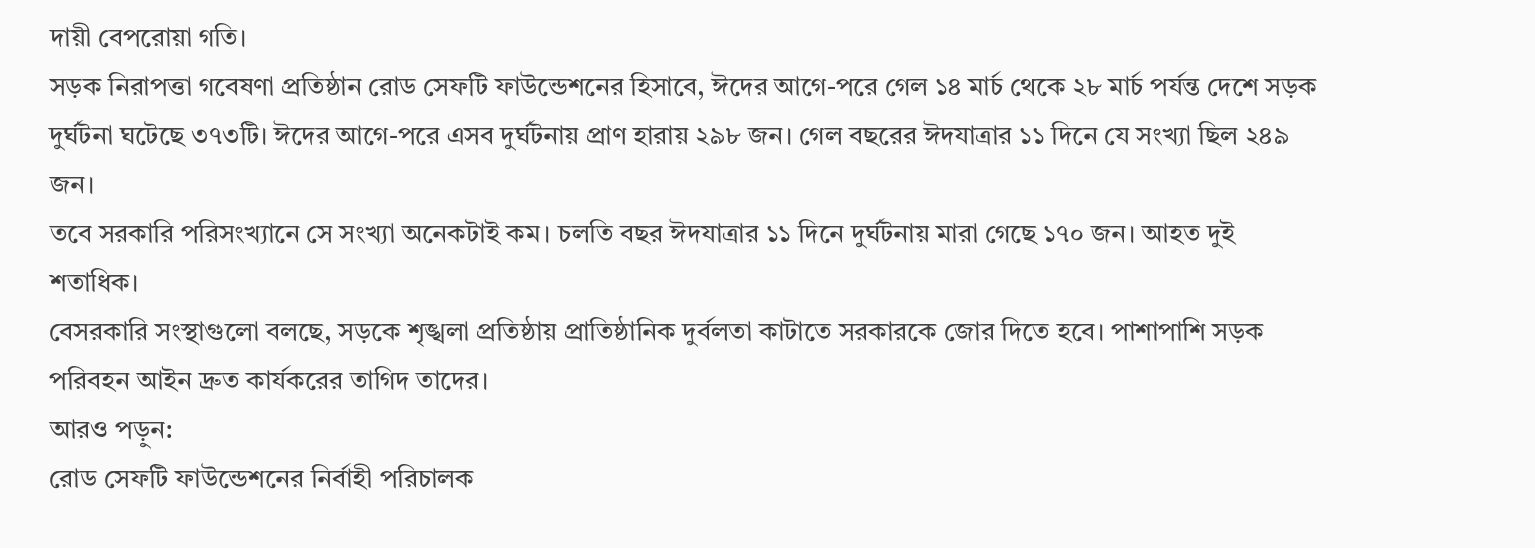দায়ী বেপরোয়া গতি।
সড়ক নিরাপত্তা গবেষণা প্রতিষ্ঠান রোড সেফটি ফাউন্ডেশনের হিসাবে, ঈদের আগে-পরে গেল ১৪ মার্চ থেকে ২৮ মার্চ পর্যন্ত দেশে সড়ক দুর্ঘটনা ঘটেছে ৩৭৩টি। ঈদের আগে-পরে এসব দুর্ঘটনায় প্রাণ হারায় ২৯৮ জন। গেল বছরের ঈদযাত্রার ১১ দিনে যে সংখ্যা ছিল ২৪৯ জন।
তবে সরকারি পরিসংখ্যানে সে সংখ্যা অনেকটাই কম। চলতি বছর ঈদযাত্রার ১১ দিনে দুর্ঘটনায় মারা গেছে ১৭০ জন। আহত দুই শতাধিক।
বেসরকারি সংস্থাগুলো বলছে, সড়কে শৃঙ্খলা প্রতিষ্ঠায় প্রাতিষ্ঠানিক দুর্বলতা কাটাতে সরকারকে জোর দিতে হবে। পাশাপাশি সড়ক পরিবহন আইন দ্রুত কার্যকরের তাগিদ তাদের।
আরও পড়ুন:
রোড সেফটি ফাউন্ডেশনের নির্বাহী পরিচালক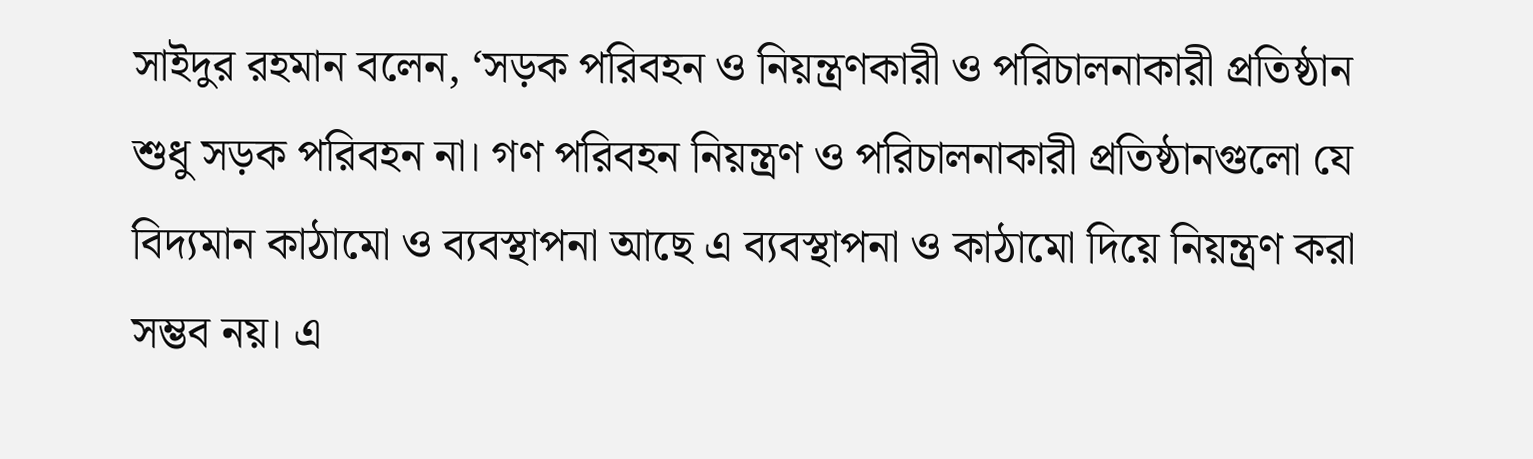সাইদুর রহমান বলেন, ‘সড়ক পরিবহন ও নিয়ন্ত্রণকারী ও পরিচালনাকারী প্রতিষ্ঠান শুধু সড়ক পরিবহন না। গণ পরিবহন নিয়ন্ত্রণ ও পরিচালনাকারী প্রতিষ্ঠানগুলো যে বিদ্যমান কাঠামো ও ব্যবস্থাপনা আছে এ ব্যবস্থাপনা ও কাঠামো দিয়ে নিয়ন্ত্রণ করা সম্ভব নয়। এ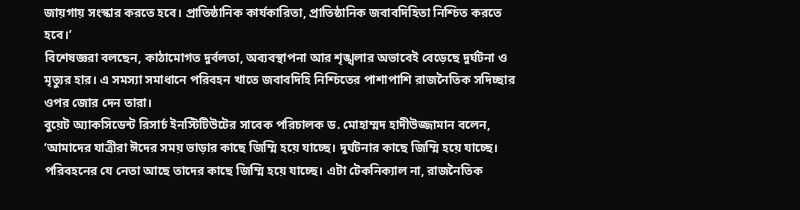জায়গায় সংস্কার করতে হবে। প্রাতিষ্ঠানিক কার্যকারিতা, প্রাতিষ্ঠানিক জবাবদিহিতা নিশ্চিত করতে হবে।’
বিশেষজ্ঞরা বলছেন, কাঠামোগত দুর্বলতা, অব্যবস্থাপনা আর শৃঙ্খলার অভাবেই বেড়েছে দুর্ঘটনা ও মৃত্যুর হার। এ সমস্যা সমাধানে পরিবহন খাতে জবাবদিহি নিশ্চিতের পাশাপাশি রাজনৈতিক সদিচ্ছার ওপর জোর দেন তারা।
বুয়েট অ্যাকসিডেন্ট রিসার্চ ইনস্টিটিউটের সাবেক পরিচালক ড. মোহাম্মদ হাদীউজ্জামান বলেন, ‘আমাদের যাত্রীরা ঈদের সময় ভাড়ার কাছে জিম্মি হয়ে যাচ্ছে। দুর্ঘটনার কাছে জিম্মি হয়ে যাচ্ছে। পরিবহনের যে নেতা আছে তাদের কাছে জিম্মি হয়ে যাচ্ছে। এটা টেকনিক্যাল না, রাজনৈতিক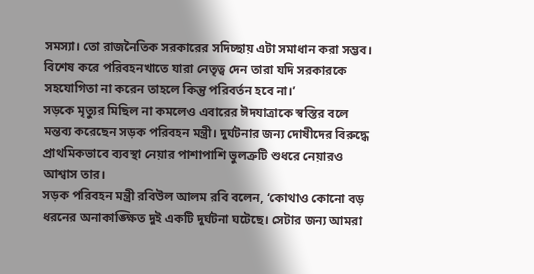সমস্যা। তো রাজনৈতিক সরকারের সদিচ্ছায় এটা সমাধান করা সম্ভব। বিশেষ করে পরিবহনখাতে যারা নেতৃত্ব দেন তারা যদি সরকারকে সহযোগিতা না করেন তাহলে কিন্তু পরিবর্তন হবে না।’
সড়কে মৃত্যুর মিছিল না কমলেও এবারের ঈদযাত্রাকে স্বস্তির বলে মন্তব্য করেছেন সড়ক পরিবহন মন্ত্রী। দুর্ঘটনার জন্য দোষীদের বিরুদ্ধে প্রাথমিকভাবে ব্যবস্থা নেয়ার পাশাপাশি ভুলত্রুটি শুধরে নেয়ারও আশ্বাস তার।
সড়ক পরিবহন মন্ত্রী রবিউল আলম রবি বলেন, ‘কোথাও কোনো বড় ধরনের অনাকাঙ্ক্ষিত দুই একটি দুর্ঘটনা ঘটেছে। সেটার জন্য আমরা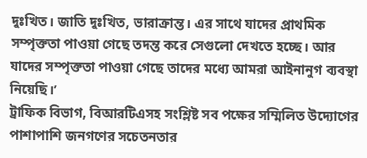দুঃখিত। জাতি দুঃখিত, ভারাক্রান্ত। এর সাথে যাদের প্রাথমিক সম্পৃক্ততা পাওয়া গেছে তদন্ত করে সেগুলো দেখতে হচ্ছে। আর যাদের সম্পৃক্ততা পাওয়া গেছে তাদের মধ্যে আমরা আইনানুগ ব্যবস্থা নিয়েছি।’
ট্রাফিক বিভাগ, বিআরটিএসহ সংশ্লিষ্ট সব পক্ষের সম্মিলিত উদ্যোগের পাশাপাশি জনগণের সচেতনতার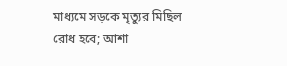মাধ্যমে সড়কে মৃত্যুর মিছিল রোধ হবে; আশা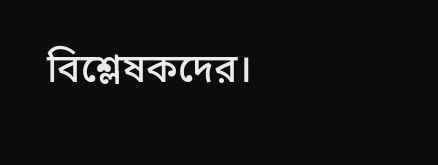বিশ্লেষকদের।